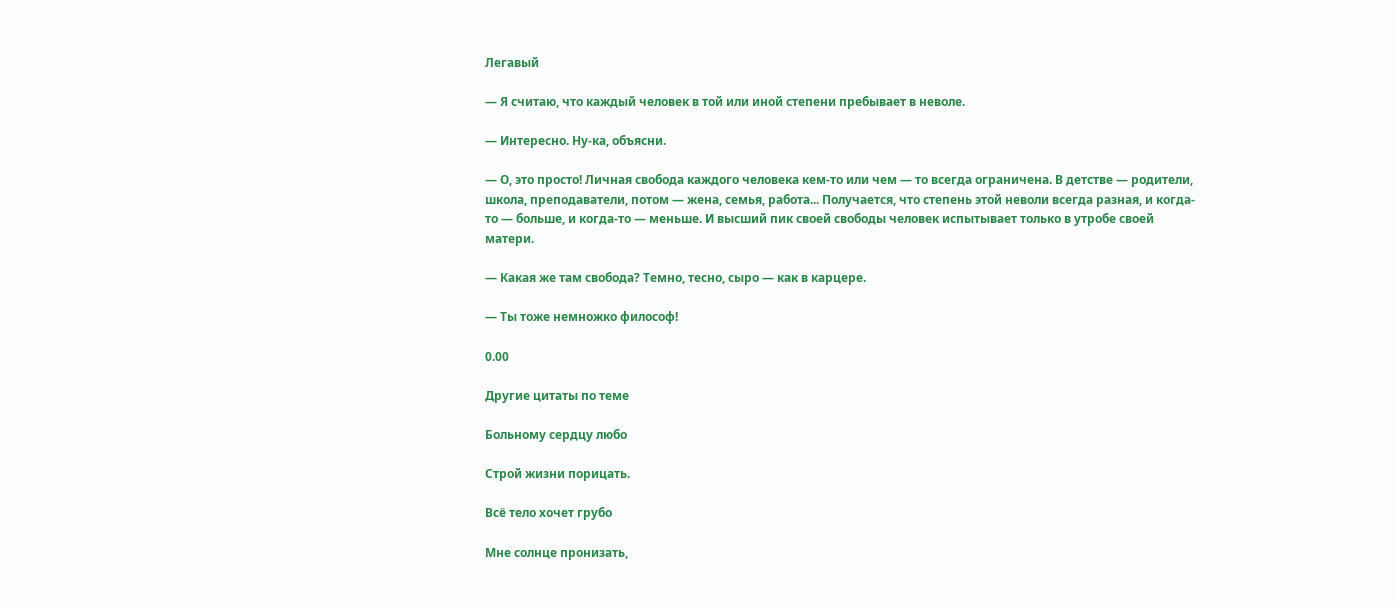Легавый

— Я считаю, что каждый человек в той или иной степени пребывает в неволе.

— Интересно. Ну-ка, объясни.

— О, это просто! Личная свобода каждого человека кем-то или чем — то всегда ограничена. В детстве — родители, школа, преподаватели, потом — жена, семья, работа... Получается, что степень этой неволи всегда разная, и когда-то — больше, и когда-то — меньше. И высший пик своей свободы человек испытывает только в утробе своей матери.

— Какая же там свобода? Темно, тесно, сыро — как в карцере.

— Ты тоже немножко философ!

0.00

Другие цитаты по теме

Больному сердцу любо

Строй жизни порицать.

Всё тело хочет грубо

Мне солнце пронизать,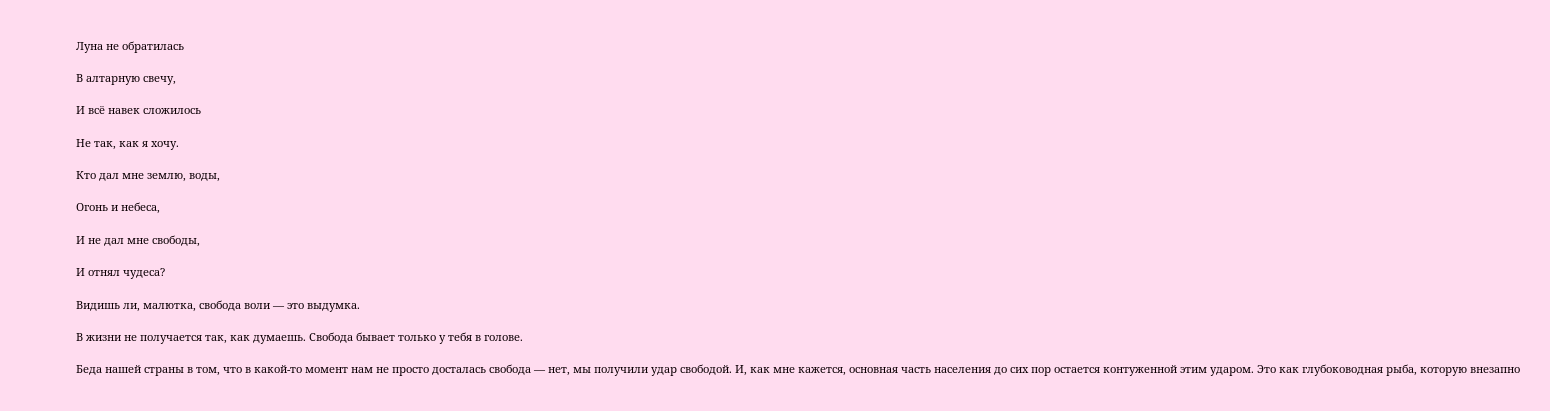Луна не обратилась

В алтарную свечу,

И всё навек сложилось

Не так, как я хочу.

Кто дал мне землю, воды,

Огонь и небеса,

И не дал мне свободы,

И отнял чудеса?

Видишь ли, малютка, свобода воли — это выдумка.

В жизни не получается так, как думаешь. Свобода бывает только у тебя в голове.

Беда нашей страны в том, что в какой-то момент нам не просто досталась свобода — нет, мы получили удар свободой. И, как мне кажется, основная часть населения до сих пор остается контуженной этим ударом. Это как глубоководная рыба, которую внезапно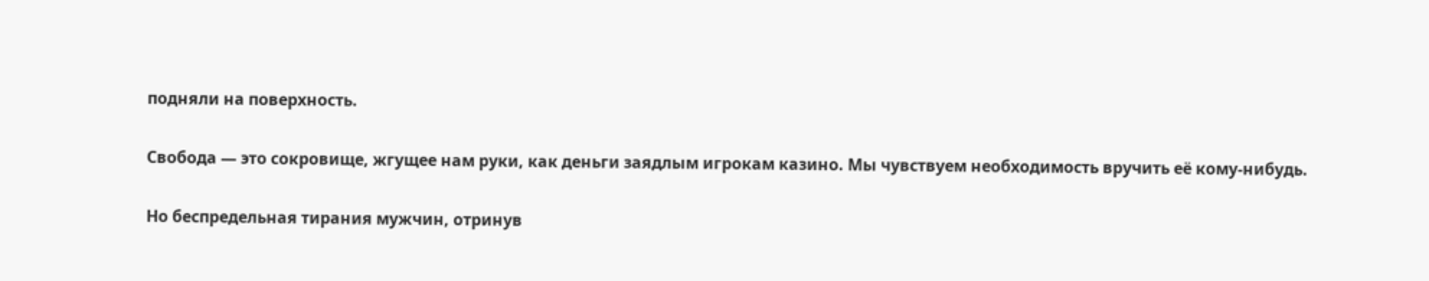подняли на поверхность.

Свобода — это сокровище, жгущее нам руки, как деньги заядлым игрокам казино. Мы чувствуем необходимость вручить её кому-нибудь.

Но беспредельная тирания мужчин, отринув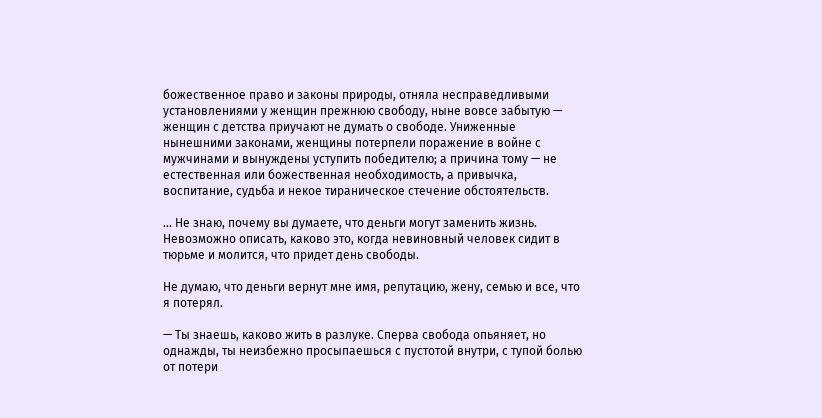божественное право и законы природы, отняла несправедливыми установлениями у женщин прежнюю свободу, ныне вовсе забытую — женщин с детства приучают не думать о свободе. Униженные нынешними законами, женщины потерпели поражение в войне с мужчинами и вынуждены уступить победителю; а причина тому — не естественная или божественная необходимость, а привычка, воспитание, судьба и некое тираническое стечение обстоятельств.

... Не знаю, почему вы думаете, что деньги могут заменить жизнь. Невозможно описать, каково это, когда невиновный человек сидит в тюрьме и молится, что придет день свободы.

Не думаю, что деньги вернут мне имя, репутацию, жену, семью и все, что я потерял.

— Ты знаешь, каково жить в разлуке. Сперва свобода опьяняет, но однажды, ты неизбежно просыпаешься с пустотой внутри, с тупой болью от потери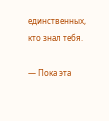единственных, кто знал тебя.

— Пока эта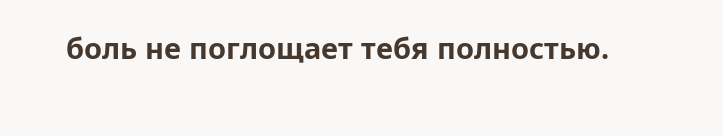боль не поглощает тебя полностью.